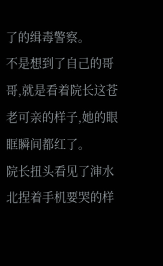了的缉毒警察。
不是想到了自己的哥哥,就是看着院长这苍老可亲的样子,她的眼眶瞬间都红了。
院长扭头看见了渖水北捏着手机要哭的样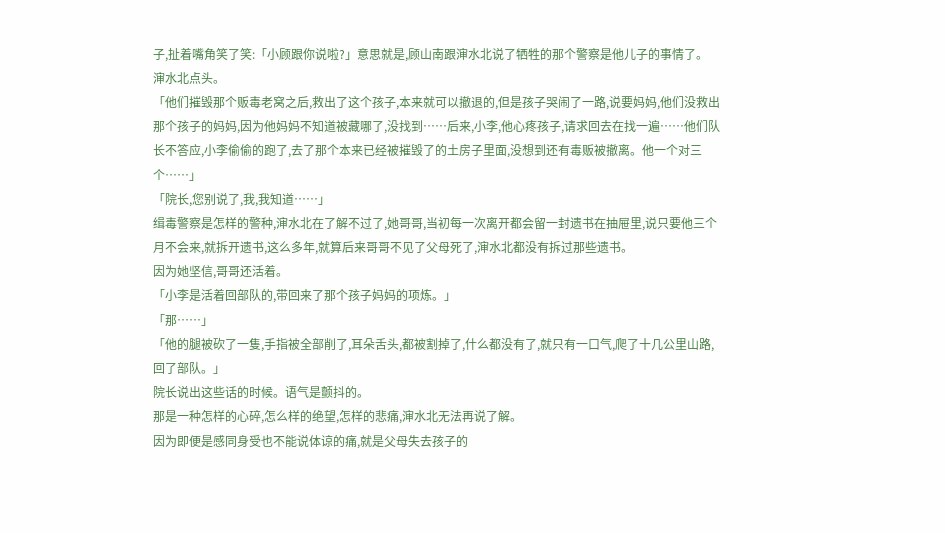子,扯着嘴角笑了笑:「小顾跟你说啦?」意思就是,顾山南跟渖水北说了牺牲的那个警察是他儿子的事情了。
渖水北点头。
「他们摧毁那个贩毒老窝之后,救出了这个孩子,本来就可以撤退的,但是孩子哭闹了一路,说要妈妈,他们没救出那个孩子的妈妈,因为他妈妈不知道被藏哪了,没找到……后来,小李,他心疼孩子,请求回去在找一遍……他们队长不答应,小李偷偷的跑了,去了那个本来已经被摧毁了的土房子里面,没想到还有毒贩被撤离。他一个对三个……」
「院长,您别说了,我,我知道……」
缉毒警察是怎样的警种,渖水北在了解不过了,她哥哥,当初每一次离开都会留一封遗书在抽屉里,说只要他三个月不会来,就拆开遗书,这么多年,就算后来哥哥不见了父母死了,渖水北都没有拆过那些遗书。
因为她坚信,哥哥还活着。
「小李是活着回部队的,带回来了那个孩子妈妈的项炼。」
「那……」
「他的腿被砍了一隻,手指被全部削了,耳朵舌头,都被割掉了,什么都没有了,就只有一口气,爬了十几公里山路,回了部队。」
院长说出这些话的时候。语气是颤抖的。
那是一种怎样的心碎,怎么样的绝望,怎样的悲痛,渖水北无法再说了解。
因为即便是感同身受也不能说体谅的痛,就是父母失去孩子的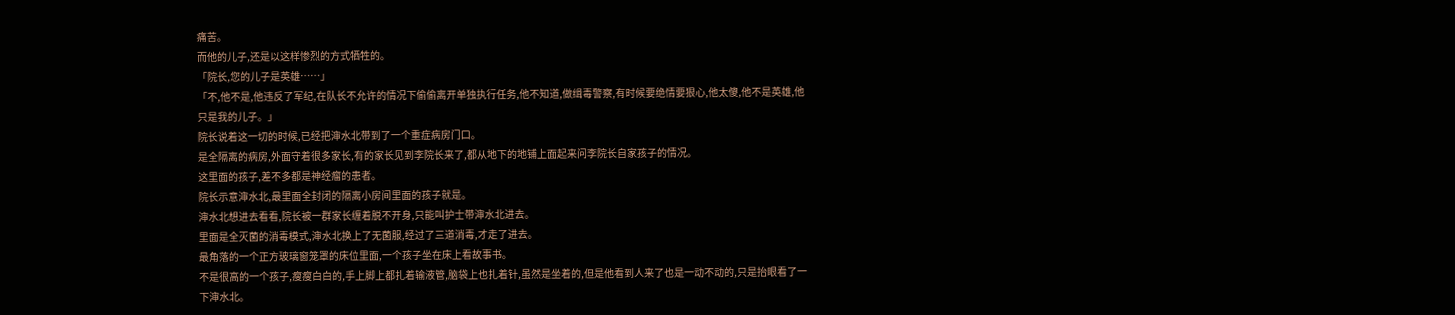痛苦。
而他的儿子,还是以这样惨烈的方式牺牲的。
「院长,您的儿子是英雄……」
「不,他不是,他违反了军纪,在队长不允许的情况下偷偷离开单独执行任务,他不知道,做缉毒警察,有时候要绝情要狠心,他太傻,他不是英雄,他只是我的儿子。」
院长说着这一切的时候,已经把渖水北带到了一个重症病房门口。
是全隔离的病房,外面守着很多家长,有的家长见到李院长来了,都从地下的地铺上面起来问李院长自家孩子的情况。
这里面的孩子,差不多都是神经瘤的患者。
院长示意渖水北,最里面全封闭的隔离小房间里面的孩子就是。
渖水北想进去看看,院长被一群家长缠着脱不开身,只能叫护士带渖水北进去。
里面是全灭菌的消毒模式,渖水北换上了无菌服,经过了三道消毒,才走了进去。
最角落的一个正方玻璃窗笼罩的床位里面,一个孩子坐在床上看故事书。
不是很高的一个孩子,瘦瘦白白的,手上脚上都扎着输液管,脑袋上也扎着针,虽然是坐着的,但是他看到人来了也是一动不动的,只是抬眼看了一下渖水北。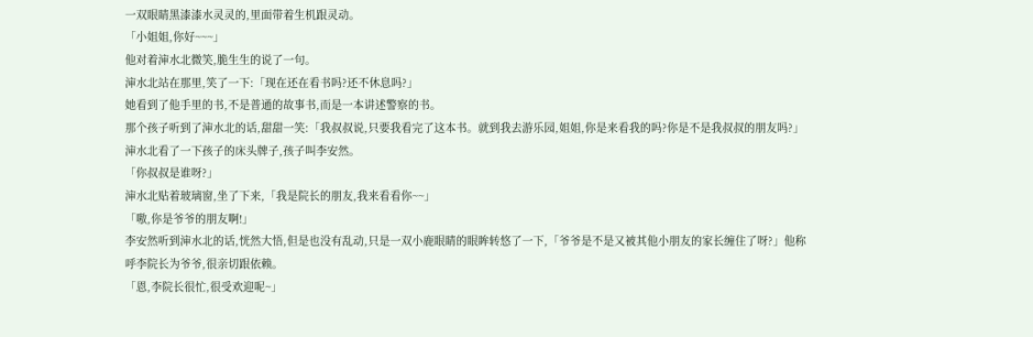一双眼睛黑漆漆水灵灵的,里面带着生机跟灵动。
「小姐姐,你好~~~」
他对着渖水北微笑,脆生生的说了一句。
渖水北站在那里,笑了一下:「现在还在看书吗?还不休息吗?」
她看到了他手里的书,不是普通的故事书,而是一本讲述警察的书。
那个孩子听到了渖水北的话,甜甜一笑:「我叔叔说,只要我看完了这本书。就到我去游乐园,姐姐,你是来看我的吗?你是不是我叔叔的朋友吗?」
渖水北看了一下孩子的床头牌子,孩子叫李安然。
「你叔叔是谁呀?」
渖水北贴着玻璃窗,坐了下来,「我是院长的朋友,我来看看你~~」
「嗷,你是爷爷的朋友啊!」
李安然听到渖水北的话,恍然大悟,但是也没有乱动,只是一双小鹿眼睛的眼眸转悠了一下,「爷爷是不是又被其他小朋友的家长缠住了呀?」他称呼李院长为爷爷,很亲切跟依赖。
「恩,李院长很忙,很受欢迎呢~」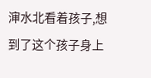渖水北看着孩子,想到了这个孩子身上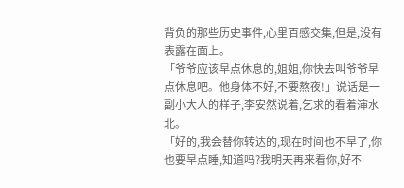背负的那些历史事件,心里百感交集,但是,没有表露在面上。
「爷爷应该早点休息的,姐姐,你快去叫爷爷早点休息吧。他身体不好,不要熬夜!」说话是一副小大人的样子,李安然说着,乞求的看着渖水北。
「好的,我会替你转达的,现在时间也不早了,你也要早点睡,知道吗?我明天再来看你,好不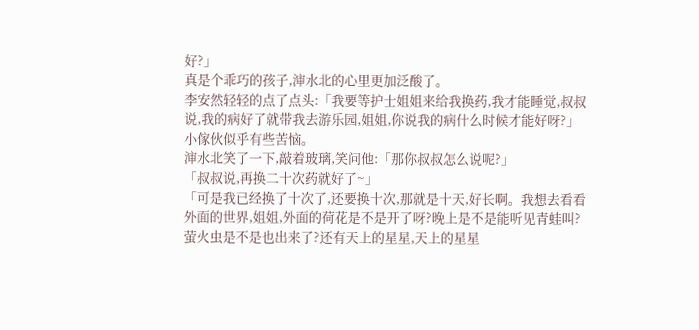好?」
真是个乖巧的孩子,渖水北的心里更加泛酸了。
李安然轻轻的点了点头:「我要等护士姐姐来给我换药,我才能睡觉,叔叔说,我的病好了就带我去游乐园,姐姐,你说我的病什么时候才能好呀?」
小傢伙似乎有些苦恼。
渖水北笑了一下,敲着玻璃,笑问他:「那你叔叔怎么说呢?」
「叔叔说,再换二十次药就好了~」
「可是我已经换了十次了,还要换十次,那就是十天,好长啊。我想去看看外面的世界,姐姐,外面的荷花是不是开了呀?晚上是不是能听见青蛙叫?萤火虫是不是也出来了?还有天上的星星,天上的星星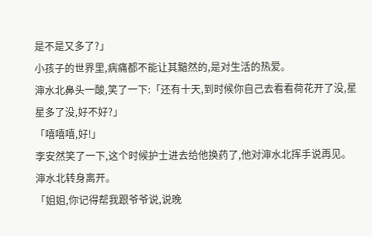是不是又多了?」
小孩子的世界里,病痛都不能让其黯然的,是对生活的热爱。
渖水北鼻头一酸,笑了一下:「还有十天,到时候你自己去看看荷花开了没,星星多了没,好不好?」
「嘻嘻嘻,好!」
李安然笑了一下,这个时候护士进去给他换药了,他对渖水北挥手说再见。
渖水北转身离开。
「姐姐,你记得帮我跟爷爷说,说晚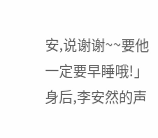安,说谢谢~~要他一定要早睡哦!」身后,李安然的声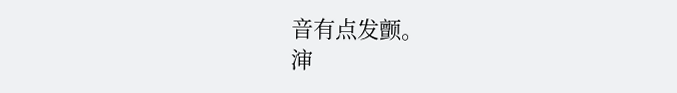音有点发颤。
渖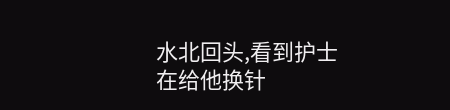水北回头,看到护士在给他换针